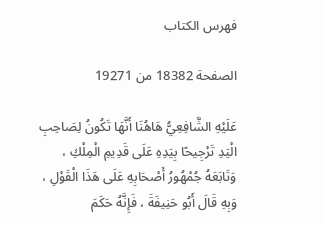فهرس الكتاب

الصفحة 18382 من 19271

عَلَيْهِ الشَّافِعِيُّ هَاهُنَا أَنَّهَا تَكُونُ لِصَاحِبِ الْيَدِ تَرْجِيحًا بِيَدِهِ عَلَى قَدِيمِ الْمِلْكِ ، وَتَابَعَهُ جُمْهُورُ أَصْحَابِهِ عَلَى هَذَا الْقَوْلِ ، وَبِهِ قَالَ أَبُو حَنِيفَةَ ، فَإِنَّهُ حَكَمَ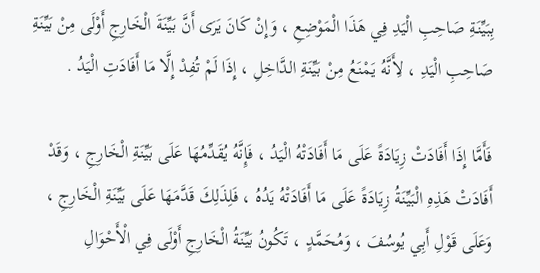بِبَيِّنَةِ صَاحِبِ الْيَدِ فِي هَذَا الْمَوْضِعِ ، وَإِنْ كَانَ يَرَى أَنَّ بَيِّنَةَ الْخَارِجِ أَوْلَى مِنْ بَيِّنَةِ صَاحِبِ الْيَدِ ، لِأَنَّهُ يَمْنَعُ مِنْ بَيِّنَةِ الدَّاخِلِ ، إِذَا لَمْ تُفِدْ إِلَّا مَا أَفَادَتِ الْيَدُ .

فَأَمَّا إِذَا أَفَادَتْ زِيَادَةً عَلَى مَا أَفَادَتْهُ الْيَدُ ، فَإِنَّهُ يُقَدِّمُهَا عَلَى بَيِّنَةِ الْخَارِجِ ، وَقَدْ أَفَادَتْ هَذِهِ الْبَيِّنَةُ زِيَادَةً عَلَى مَا أَفَادَتْهُ يَدُهُ ، فَلِذَلِكَ قَدَّمَهَا عَلَى بَيِّنَةِ الْخَارِجِ ، وَعَلَى قَوْلِ أَبِي يُوسُفَ ، وَمُحَمَّدٍ ، تَكُونُ بَيِّنَةُ الْخَارِجِ أَوْلَى فِي الْأَحْوَالِ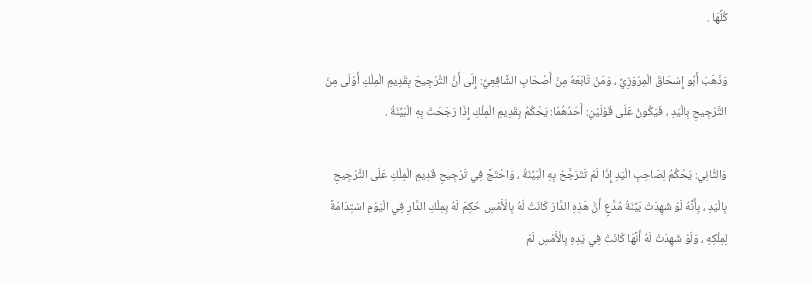كُلِّهَا .

وَذَهَبَ أَبُو إِسْحَاقَ الْمِرْوَزِيِّ ، وَمَنْ تَابَعَهُ مِنْ أَصْحَابِ الشَّافِعِيِّ: إِلَى أَنَّ التَّرْجِيحَ بِقَدِيمِ الْمِلْكِ أَوْلَى مِنَ التَّرْجِيحِ بِالْيَدِ ، فَيَكُونُ عَلَى قَوْلَيْنِ: أَحَدُهُمَا: يَحْكُمُ بِقَدِيمِ الْمِلْكِ إِذَا رَجَحَتْ بِهِ الْبَيِّنَةُ .

وَالثَّانِي: يَحْكُمُ لِصَاحِبِ الْيَدِ إِذَا لَمْ تَتَرَجَّحْ بِهِ الْبَيِّنَةُ ، وَاحْتَجَّ فِي تَرْجِيحِ قَدِيمِ الْمِلْكِ عَلَى التَّرْجِيحِ بِالْيَدِ ، بِأَنَّهُ لَوْ شَهِدَتْ بَيِّنَةُ مُدَّعٍ أَنَّ هَذِهِ الدَّارَ كَانَتْ لَهُ بِالْأَمْسِ حُكِمَ لَهُ بِمِلْكِ الدَّارِ فِي الْيَوْمِ اسْتِدَامَةً لِمِلْكِهِ ، وَلَوْ شَهِدَتْ لَهُ أَنَّهَا كَانَتْ فِي يَدِهِ بِالْأَمْسِ لَمْ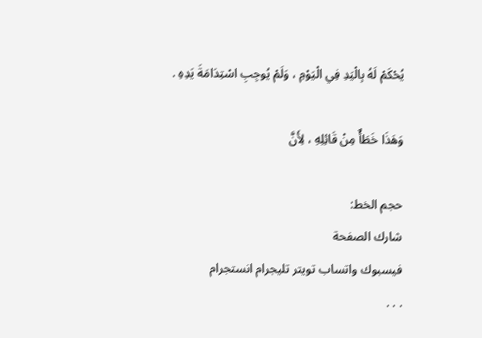يُحْكَمْ لَهُ بِالْيَدِ فِي الْيَوْمِ ، وَلَمْ يُوجِبِ اسْتِدَامَةَ يَدِهِ .

وَهَذَا خَطَأٌ مِنْ قَائِلِهِ ، لِأَنَّ

حجم الخط:
شارك الصفحة
فيسبوك واتساب تويتر تليجرام انستجرام
. . .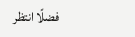فضلًا انتظر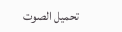تحميل الصوت